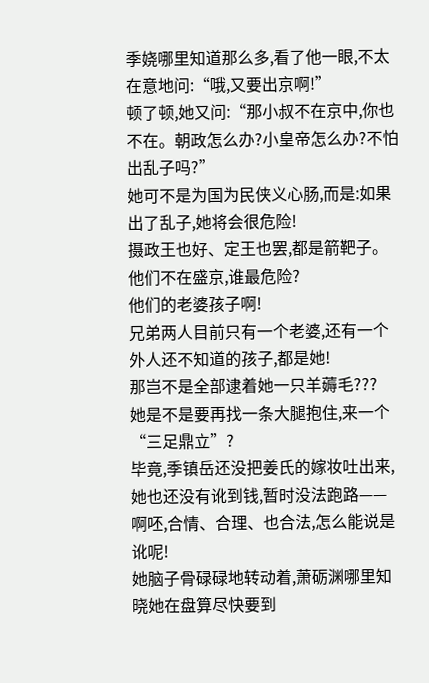季娆哪里知道那么多,看了他一眼,不太在意地问:“哦,又要出京啊!”
顿了顿,她又问:“那小叔不在京中,你也不在。朝政怎么办?小皇帝怎么办?不怕出乱子吗?”
她可不是为国为民侠义心肠,而是:如果出了乱子,她将会很危险!
摄政王也好、定王也罢,都是箭靶子。他们不在盛京,谁最危险?
他们的老婆孩子啊!
兄弟两人目前只有一个老婆,还有一个外人还不知道的孩子,都是她!
那岂不是全部逮着她一只羊薅毛???
她是不是要再找一条大腿抱住,来一个“三足鼎立”?
毕竟,季镇岳还没把姜氏的嫁妆吐出来,她也还没有讹到钱,暂时没法跑路——
啊呸,合情、合理、也合法,怎么能说是讹呢!
她脑子骨碌碌地转动着,萧砺渊哪里知晓她在盘算尽快要到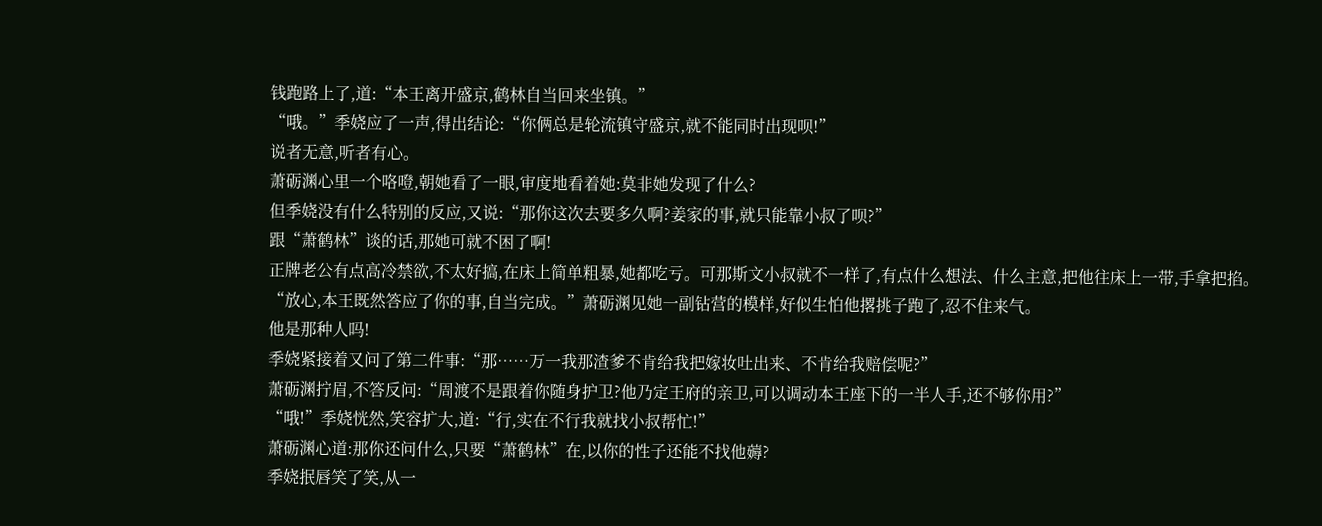钱跑路上了,道:“本王离开盛京,鹤林自当回来坐镇。”
“哦。”季娆应了一声,得出结论:“你俩总是轮流镇守盛京,就不能同时出现呗!”
说者无意,听者有心。
萧砺渊心里一个咯噔,朝她看了一眼,审度地看着她:莫非她发现了什么?
但季娆没有什么特别的反应,又说:“那你这次去要多久啊?姜家的事,就只能靠小叔了呗?”
跟“萧鹤林”谈的话,那她可就不困了啊!
正牌老公有点高冷禁欲,不太好搞,在床上简单粗暴,她都吃亏。可那斯文小叔就不一样了,有点什么想法、什么主意,把他往床上一带,手拿把掐。
“放心,本王既然答应了你的事,自当完成。”萧砺渊见她一副钻营的模样,好似生怕他撂挑子跑了,忍不住来气。
他是那种人吗!
季娆紧接着又问了第二件事:“那……万一我那渣爹不肯给我把嫁妆吐出来、不肯给我赔偿呢?”
萧砺渊拧眉,不答反问:“周渡不是跟着你随身护卫?他乃定王府的亲卫,可以调动本王座下的一半人手,还不够你用?”
“哦!”季娆恍然,笑容扩大,道:“行,实在不行我就找小叔帮忙!”
萧砺渊心道:那你还问什么,只要“萧鹤林”在,以你的性子还能不找他薅?
季娆抿唇笑了笑,从一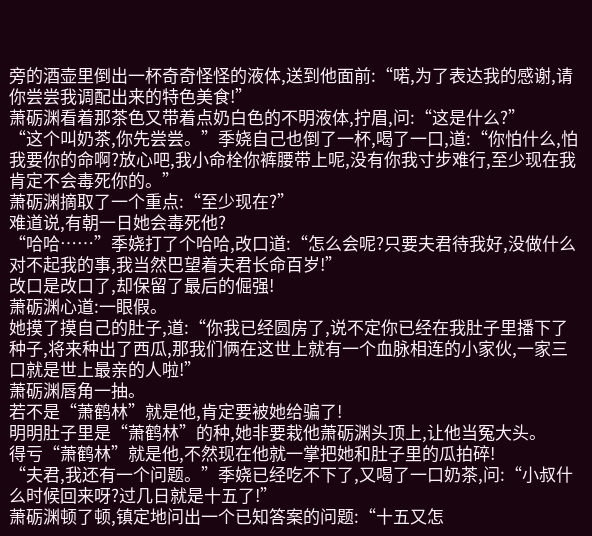旁的酒壶里倒出一杯奇奇怪怪的液体,送到他面前:“喏,为了表达我的感谢,请你尝尝我调配出来的特色美食!”
萧砺渊看着那茶色又带着点奶白色的不明液体,拧眉,问:“这是什么?”
“这个叫奶茶,你先尝尝。”季娆自己也倒了一杯,喝了一口,道:“你怕什么,怕我要你的命啊?放心吧,我小命栓你裤腰带上呢,没有你我寸步难行,至少现在我肯定不会毒死你的。”
萧砺渊摘取了一个重点:“至少现在?”
难道说,有朝一日她会毒死他?
“哈哈……”季娆打了个哈哈,改口道:“怎么会呢?只要夫君待我好,没做什么对不起我的事,我当然巴望着夫君长命百岁!”
改口是改口了,却保留了最后的倔强!
萧砺渊心道:一眼假。
她摸了摸自己的肚子,道:“你我已经圆房了,说不定你已经在我肚子里播下了种子,将来种出了西瓜,那我们俩在这世上就有一个血脉相连的小家伙,一家三口就是世上最亲的人啦!”
萧砺渊唇角一抽。
若不是“萧鹤林”就是他,肯定要被她给骗了!
明明肚子里是“萧鹤林”的种,她非要栽他萧砺渊头顶上,让他当冤大头。
得亏“萧鹤林”就是他,不然现在他就一掌把她和肚子里的瓜拍碎!
“夫君,我还有一个问题。”季娆已经吃不下了,又喝了一口奶茶,问:“小叔什么时候回来呀?过几日就是十五了!”
萧砺渊顿了顿,镇定地问出一个已知答案的问题:“十五又怎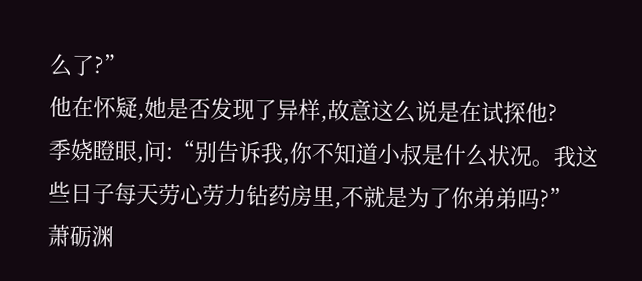么了?”
他在怀疑,她是否发现了异样,故意这么说是在试探他?
季娆瞪眼,问:“别告诉我,你不知道小叔是什么状况。我这些日子每天劳心劳力钻药房里,不就是为了你弟弟吗?”
萧砺渊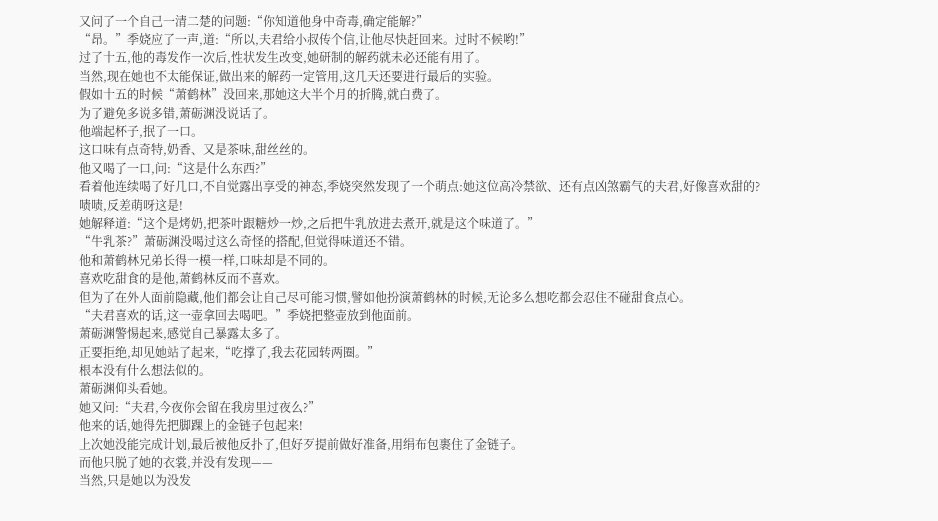又问了一个自己一清二楚的问题:“你知道他身中奇毒,确定能解?”
“昂。”季娆应了一声,道:“所以,夫君给小叔传个信,让他尽快赶回来。过时不候哟!”
过了十五,他的毒发作一次后,性状发生改变,她研制的解药就未必还能有用了。
当然,现在她也不太能保证,做出来的解药一定管用,这几天还要进行最后的实验。
假如十五的时候“萧鹤林”没回来,那她这大半个月的折腾,就白费了。
为了避免多说多错,萧砺渊没说话了。
他端起杯子,抿了一口。
这口味有点奇特,奶香、又是茶味,甜丝丝的。
他又喝了一口,问:“这是什么东西?”
看着他连续喝了好几口,不自觉露出享受的神态,季娆突然发现了一个萌点:她这位高冷禁欲、还有点凶煞霸气的夫君,好像喜欢甜的?
啧啧,反差萌呀这是!
她解释道:“这个是烤奶,把茶叶跟糖炒一炒,之后把牛乳放进去煮开,就是这个味道了。”
“牛乳茶?”萧砺渊没喝过这么奇怪的搭配,但觉得味道还不错。
他和萧鹤林兄弟长得一模一样,口味却是不同的。
喜欢吃甜食的是他,萧鹤林反而不喜欢。
但为了在外人面前隐藏,他们都会让自己尽可能习惯,譬如他扮演萧鹤林的时候,无论多么想吃都会忍住不碰甜食点心。
“夫君喜欢的话,这一壶拿回去喝吧。”季娆把整壶放到他面前。
萧砺渊警惕起来,感觉自己暴露太多了。
正要拒绝,却见她站了起来,“吃撑了,我去花园转两圈。”
根本没有什么想法似的。
萧砺渊仰头看她。
她又问:“夫君,今夜你会留在我房里过夜么?”
他来的话,她得先把脚踝上的金链子包起来!
上次她没能完成计划,最后被他反扑了,但好歹提前做好准备,用绢布包裹住了金链子。
而他只脱了她的衣裳,并没有发现——
当然,只是她以为没发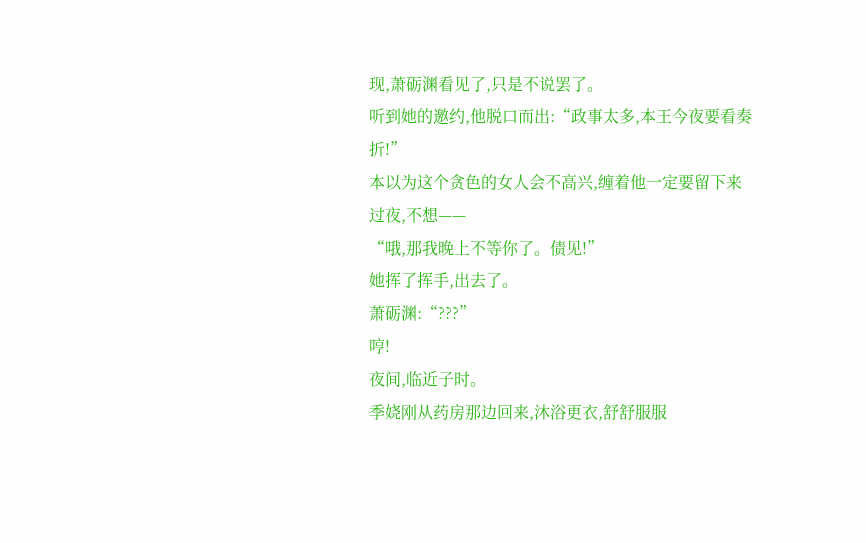现,萧砺渊看见了,只是不说罢了。
听到她的邀约,他脱口而出:“政事太多,本王今夜要看奏折!”
本以为这个贪色的女人会不高兴,缠着他一定要留下来过夜,不想——
“哦,那我晚上不等你了。债见!”
她挥了挥手,出去了。
萧砺渊:“???”
哼!
夜间,临近子时。
季娆刚从药房那边回来,沐浴更衣,舒舒服服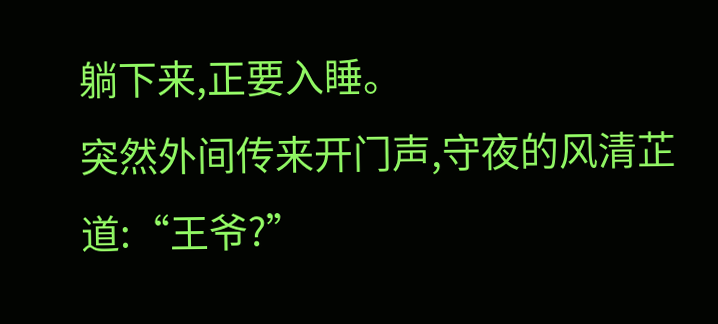躺下来,正要入睡。
突然外间传来开门声,守夜的风清芷道:“王爷?”